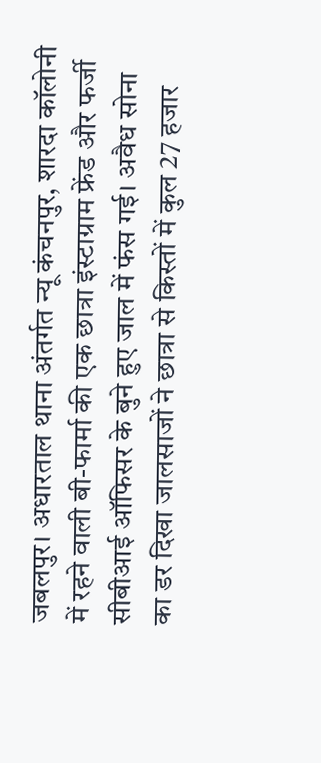जबलपुर। अधारताल थाना अंतर्गत न्यू कंचनपुर, शारदा कॉलोनी में रहने वाली बी-फार्मा की एक छात्रा इंस्टाग्राम फ्रेंड और फर्जी सीबीआई ऑफिसर के बुने हुए जाल में फंस गई। अवैध सोना का डर दिखा जालसाजों ने छात्रा से किस्तों में कुल 27 हजार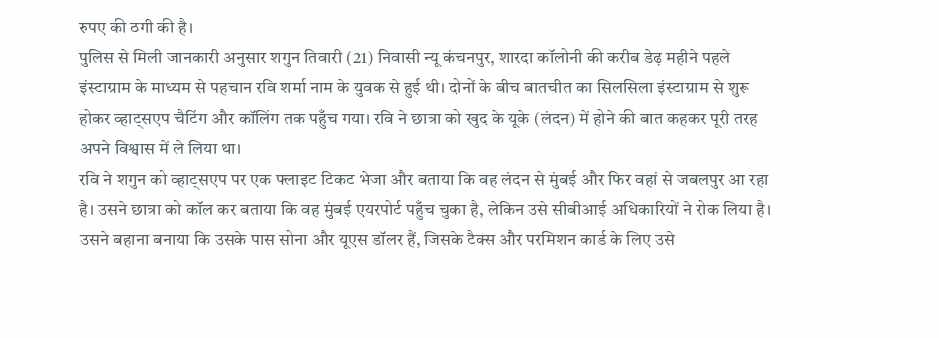रुपए की ठगी की है।
पुलिस से मिली जानकारी अनुसार शगुन तिवारी (21) निवासी न्यू कंचनपुर, शारदा कॉलोनी की करीब डेढ़ महीने पहले इंस्टाग्राम के माध्यम से पहचान रवि शर्मा नाम के युवक से हुई थी। दोनों के बीच बातचीत का सिलसिला इंस्टाग्राम से शुरू होकर व्हाट्सएप चैटिंग और कॉलिंग तक पहुँच गया। रवि ने छात्रा को खुद के यूके (लंदन) में होने की बात कहकर पूरी तरह अपने विश्वास में ले लिया था।
रवि ने शगुन को व्हाट्सएप पर एक फ्लाइट टिकट भेजा और बताया कि वह लंदन से मुंबई और फिर वहां से जबलपुर आ रहा है। उसने छात्रा को कॉल कर बताया कि वह मुंबई एयरपोर्ट पहुँच चुका है, लेकिन उसे सीबीआई अधिकारियों ने रोक लिया है। उसने बहाना बनाया कि उसके पास सोना और यूएस डॉलर हैं, जिसके टैक्स और परमिशन कार्ड के लिए उसे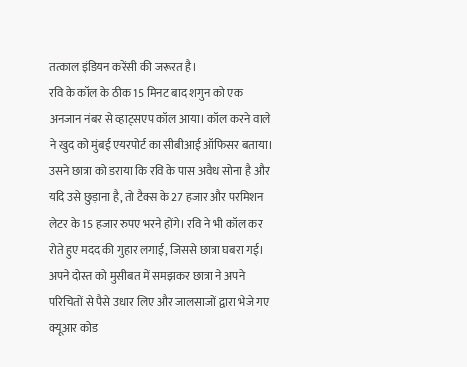तत्काल इंडियन करेंसी की जरूरत है।
रवि के कॉल के ठीक 15 मिनट बाद शगुन को एक अनजान नंबर से व्हाट्सएप कॉल आया। कॉल करने वाले ने खुद को मुंबई एयरपोर्ट का सीबीआई ऑफिसर बताया। उसने छात्रा को डराया कि रवि के पास अवैध सोना है और यदि उसे छुड़ाना है, तो टैक्स के 27 हजार और परमिशन लेटर के 15 हजार रुपए भरने होंगे। रवि ने भी कॉल कर रोते हुए मदद की गुहार लगाई, जिससे छात्रा घबरा गई। अपने दोस्त को मुसीबत में समझकर छात्रा ने अपने परिचितों से पैसे उधार लिए और जालसाजों द्वारा भेजे गए क्यूआर कोड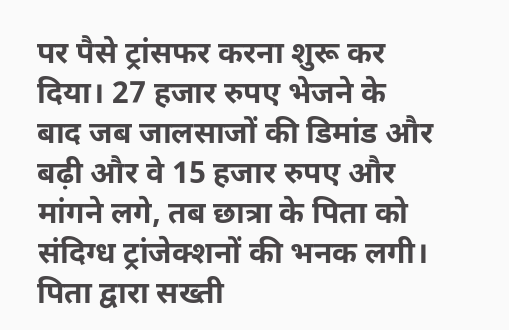पर पैसे ट्रांसफर करना शुरू कर दिया। 27 हजार रुपए भेजने के बाद जब जालसाजों की डिमांड और बढ़ी और वे 15 हजार रुपए और मांगने लगे, तब छात्रा के पिता को संदिग्ध ट्रांजेक्शनों की भनक लगी। पिता द्वारा सख्ती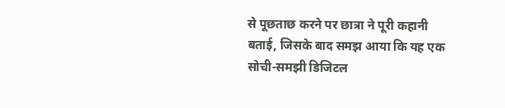से पूछताछ करने पर छात्रा ने पूरी कहानी बताई, जिसके बाद समझ आया कि यह एक सोची-समझी डिजिटल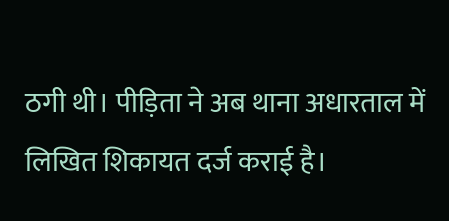ठगी थी। पीड़िता ने अब थाना अधारताल में लिखित शिकायत दर्ज कराई है।